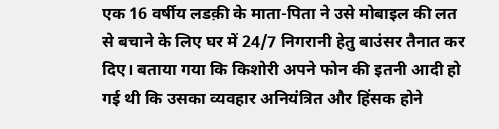एक 16 वर्षीय लडक़ी के माता-पिता ने उसे मोबाइल की लत से बचाने के लिए घर में 24/7 निगरानी हेतु बाउंसर तैनात कर दिए। बताया गया कि किशोरी अपने फोन की इतनी आदी हो गई थी कि उसका व्यवहार अनियंत्रित और हिंसक होने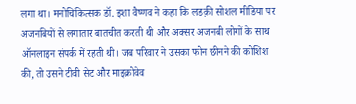लगा था। मनोचिकित्सक डॉ. इशा वैष्णव ने कहा कि लडक़ी सोशल मीडिया पर अजनबियों से लगातार बातचीत करती थी और अक्सर अजनबी लोगों के साथ ऑनलाइन संपर्क में रहती थी। जब परिवार ने उसका फोन छीनने की कोशिश की, तो उसने टीवी सेट और माइक्रोवेव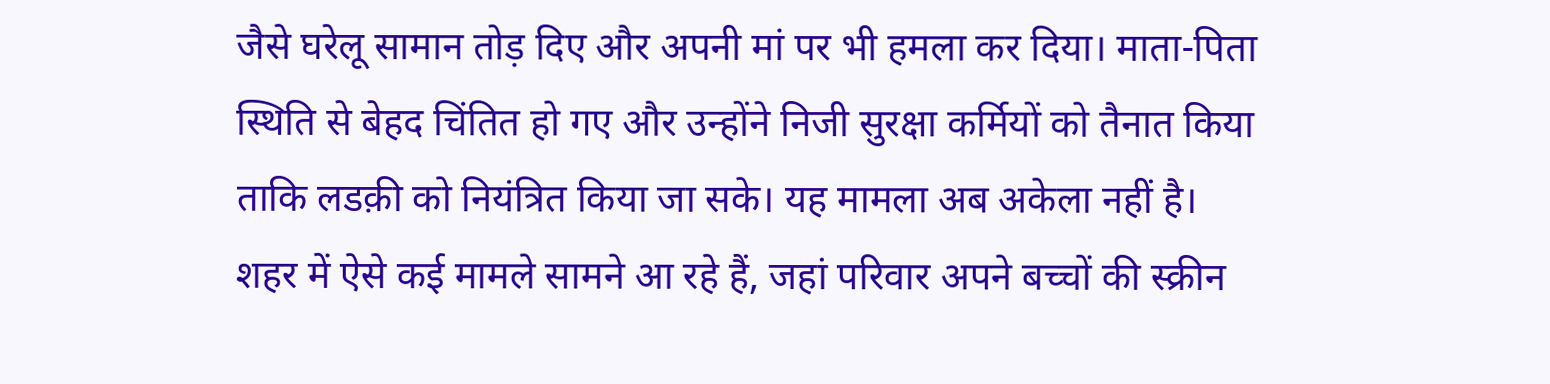जैसे घरेलू सामान तोड़ दिए और अपनी मां पर भी हमला कर दिया। माता-पिता स्थिति से बेहद चिंतित हो गए और उन्होंने निजी सुरक्षा कर्मियों को तैनात किया ताकि लडक़ी को नियंत्रित किया जा सके। यह मामला अब अकेला नहीं है। शहर में ऐसे कई मामले सामने आ रहे हैं, जहां परिवार अपने बच्चों की स्क्रीन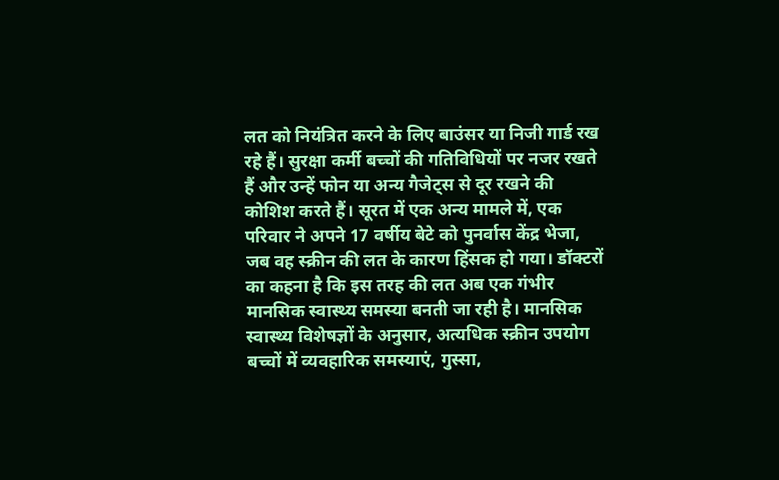लत को नियंत्रित करने के लिए बाउंसर या निजी गार्ड रख रहे हैं। सुरक्षा कर्मी बच्चों की गतिविधियों पर नजर रखते हैं और उन्हें फोन या अन्य गैजेट्स से दूर रखने की कोशिश करते हैं। सूरत में एक अन्य मामले में, एक परिवार ने अपने 17 वर्षीय बेटे को पुनर्वास केंद्र भेजा, जब वह स्क्रीन की लत के कारण हिंसक हो गया। डॉक्टरों का कहना है कि इस तरह की लत अब एक गंभीर मानसिक स्वास्थ्य समस्या बनती जा रही है। मानसिक स्वास्थ्य विशेषज्ञों के अनुसार, अत्यधिक स्क्रीन उपयोग बच्चों में व्यवहारिक समस्याएं, गुस्सा,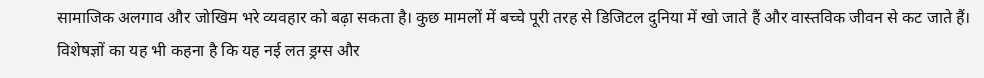सामाजिक अलगाव और जोखिम भरे व्यवहार को बढ़ा सकता है। कुछ मामलों में बच्चे पूरी तरह से डिजिटल दुनिया में खो जाते हैं और वास्तविक जीवन से कट जाते हैं। विशेषज्ञों का यह भी कहना है कि यह नई लत ड्रग्स और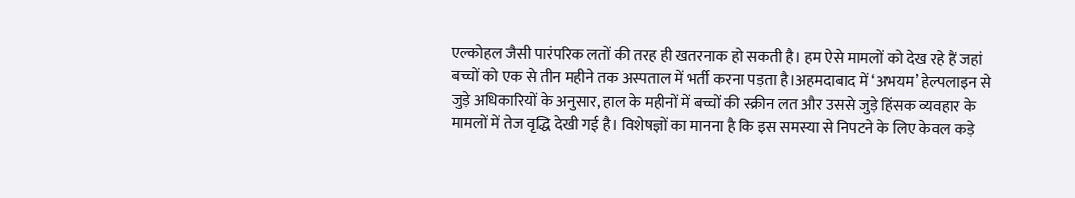एल्कोहल जैसी पारंपरिक लतों की तरह ही खतरनाक हो सकती है। हम ऐसे मामलों को देख रहे हैं जहां बच्चों को एक से तीन महीने तक अस्पताल में भर्ती करना पड़ता है।अहमदाबाद में ‘अभयम’ हेल्पलाइन से जुड़े अधिकारियों के अनुसार, हाल के महीनों में बच्चों की स्क्रीन लत और उससे जुड़े हिंसक व्यवहार के मामलों में तेज वृद्धि देखी गई है। विशेषज्ञों का मानना है कि इस समस्या से निपटने के लिए केवल कड़े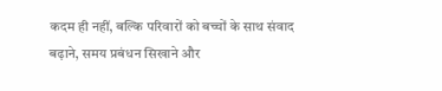कदम ही नहीं, बल्कि परिवारों को बच्चों के साथ संवाद बढ़ाने, समय प्रबंधन सिखाने और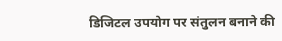डिजिटल उपयोग पर संतुलन बनाने की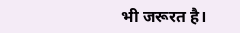भी जरूरत है।